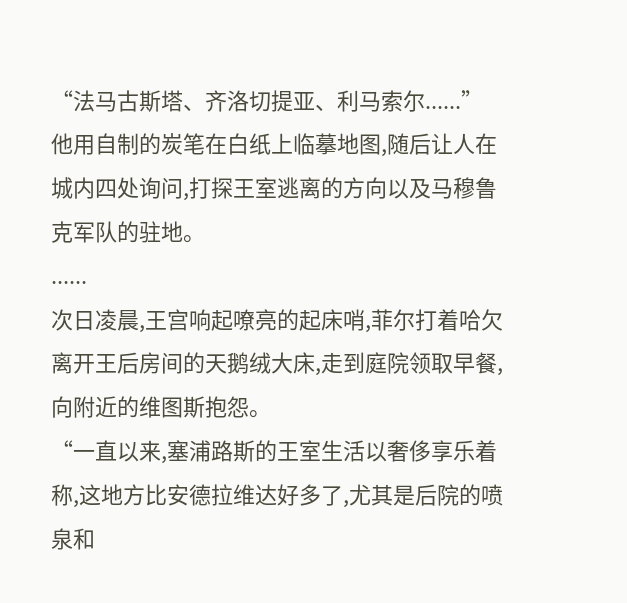“法马古斯塔、齐洛切提亚、利马索尔......”
他用自制的炭笔在白纸上临摹地图,随后让人在城内四处询问,打探王室逃离的方向以及马穆鲁克军队的驻地。
......
次日凌晨,王宫响起嘹亮的起床哨,菲尔打着哈欠离开王后房间的天鹅绒大床,走到庭院领取早餐,向附近的维图斯抱怨。
“一直以来,塞浦路斯的王室生活以奢侈享乐着称,这地方比安德拉维达好多了,尤其是后院的喷泉和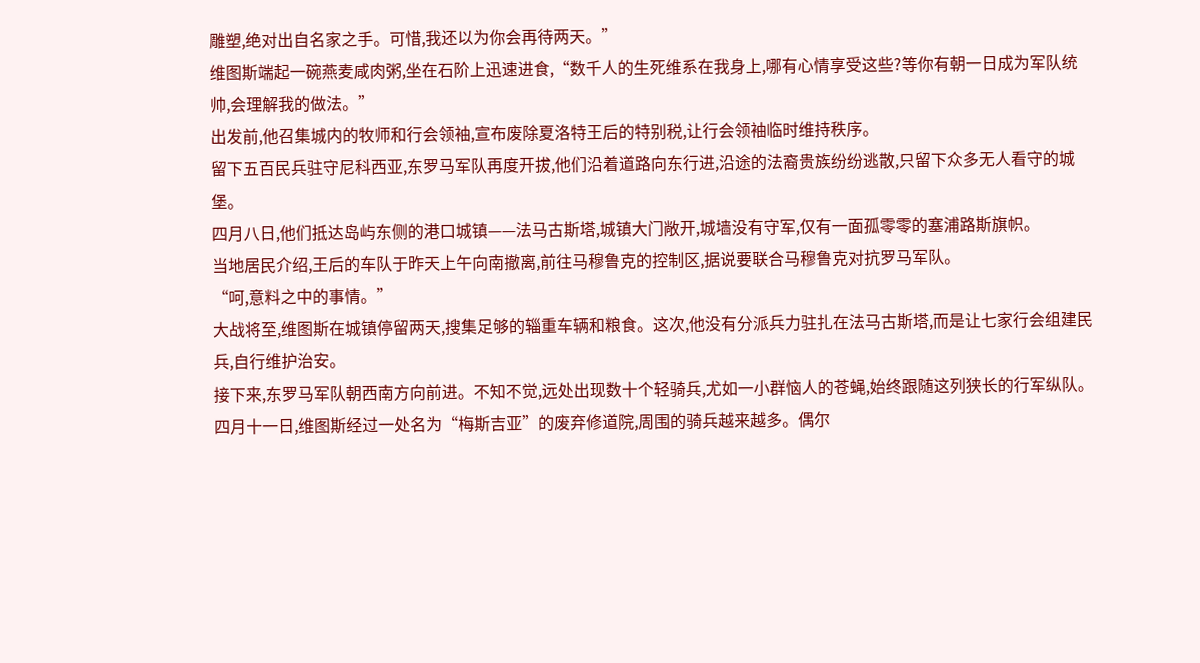雕塑,绝对出自名家之手。可惜,我还以为你会再待两天。”
维图斯端起一碗燕麦咸肉粥,坐在石阶上迅速进食,“数千人的生死维系在我身上,哪有心情享受这些?等你有朝一日成为军队统帅,会理解我的做法。”
出发前,他召集城内的牧师和行会领袖,宣布废除夏洛特王后的特别税,让行会领袖临时维持秩序。
留下五百民兵驻守尼科西亚,东罗马军队再度开拔,他们沿着道路向东行进,沿途的法裔贵族纷纷逃散,只留下众多无人看守的城堡。
四月八日,他们抵达岛屿东侧的港口城镇——法马古斯塔,城镇大门敞开,城墙没有守军,仅有一面孤零零的塞浦路斯旗帜。
当地居民介绍,王后的车队于昨天上午向南撤离,前往马穆鲁克的控制区,据说要联合马穆鲁克对抗罗马军队。
“呵,意料之中的事情。”
大战将至,维图斯在城镇停留两天,搜集足够的辎重车辆和粮食。这次,他没有分派兵力驻扎在法马古斯塔,而是让七家行会组建民兵,自行维护治安。
接下来,东罗马军队朝西南方向前进。不知不觉,远处出现数十个轻骑兵,尤如一小群恼人的苍蝇,始终跟随这列狭长的行军纵队。
四月十一日,维图斯经过一处名为“梅斯吉亚”的废弃修道院,周围的骑兵越来越多。偶尔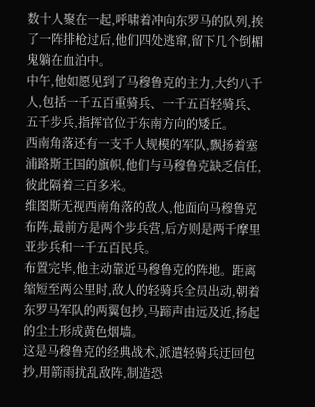数十人聚在一起,呼啸着冲向东罗马的队列,挨了一阵排枪过后,他们四处逃窜,留下几个倒楣鬼躺在血泊中。
中午,他如愿见到了马穆鲁克的主力,大约八千人,包括一千五百重骑兵、一千五百轻骑兵、五千步兵,指挥官位于东南方向的矮丘。
西南角落还有一支千人规模的军队,飘扬着塞浦路斯王国的旗帜,他们与马穆鲁克缺乏信任,彼此隔着三百多米。
维图斯无视西南角落的敌人,他面向马穆鲁克布阵,最前方是两个步兵营,后方则是两千摩里亚步兵和一千五百民兵。
布置完毕,他主动靠近马穆鲁克的阵地。距离缩短至两公里时,敌人的轻骑兵全员出动,朝着东罗马军队的两翼包抄,马蹄声由远及近,扬起的尘土形成黄色烟墙。
这是马穆鲁克的经典战术,派遣轻骑兵迂回包抄,用箭雨扰乱敌阵,制造恐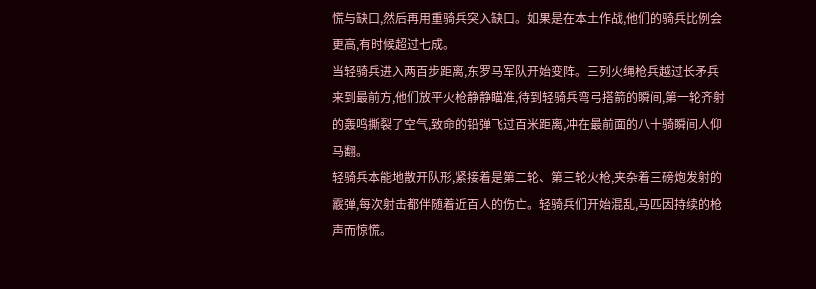慌与缺口,然后再用重骑兵突入缺口。如果是在本土作战,他们的骑兵比例会更高,有时候超过七成。
当轻骑兵进入两百步距离,东罗马军队开始变阵。三列火绳枪兵越过长矛兵来到最前方,他们放平火枪静静瞄准,待到轻骑兵弯弓搭箭的瞬间,第一轮齐射的轰鸣撕裂了空气,致命的铅弹飞过百米距离,冲在最前面的八十骑瞬间人仰马翻。
轻骑兵本能地散开队形,紧接着是第二轮、第三轮火枪,夹杂着三磅炮发射的霰弹,每次射击都伴随着近百人的伤亡。轻骑兵们开始混乱,马匹因持续的枪声而惊慌。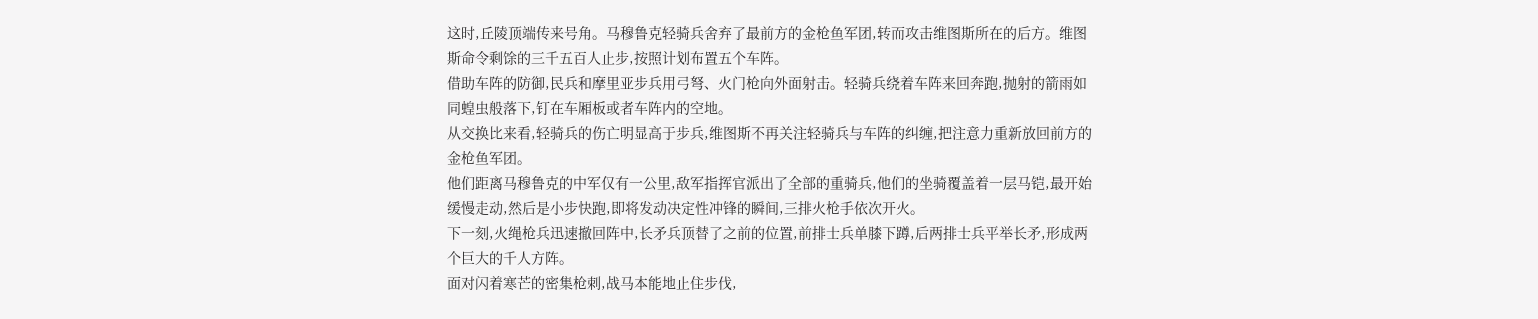这时,丘陵顶端传来号角。马穆鲁克轻骑兵舍弃了最前方的金枪鱼军团,转而攻击维图斯所在的后方。维图斯命令剩馀的三千五百人止步,按照计划布置五个车阵。
借助车阵的防御,民兵和摩里亚步兵用弓弩、火门枪向外面射击。轻骑兵绕着车阵来回奔跑,抛射的箭雨如同蝗虫般落下,钉在车厢板或者车阵内的空地。
从交换比来看,轻骑兵的伤亡明显高于步兵,维图斯不再关注轻骑兵与车阵的纠缠,把注意力重新放回前方的金枪鱼军团。
他们距离马穆鲁克的中军仅有一公里,敌军指挥官派出了全部的重骑兵,他们的坐骑覆盖着一层马铠,最开始缓慢走动,然后是小步快跑,即将发动决定性冲锋的瞬间,三排火枪手依次开火。
下一刻,火绳枪兵迅速撤回阵中,长矛兵顶替了之前的位置,前排士兵单膝下蹲,后两排士兵平举长矛,形成两个巨大的千人方阵。
面对闪着寒芒的密集枪刺,战马本能地止住步伐,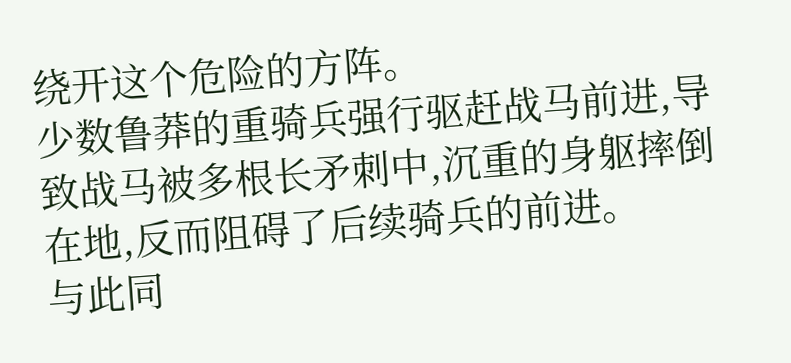绕开这个危险的方阵。
少数鲁莽的重骑兵强行驱赶战马前进,导致战马被多根长矛刺中,沉重的身躯摔倒在地,反而阻碍了后续骑兵的前进。
与此同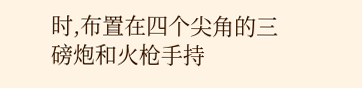时,布置在四个尖角的三磅炮和火枪手持